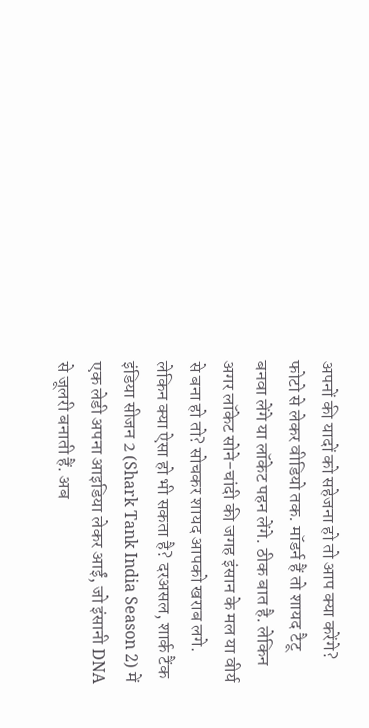अपनों की यादों को सहेजना हो तो आप क्या करेंगे? फोटो से लेकर वीडियो तक. मॉडर्न हैं तो शायद टैटू बनवा लेंगे या लॉकेट पहन लेंगे. ठीक बात है. लेकिन अगर लॉकेट सोने-चांदी की जगह इंसान के मल या वीर्य से बना हो तो? सोचकर शायद आपको खराब लगे. लेकिन क्या ऐसा हो भी सकता है? दरअसल, शार्क टैंक इंडिया सीजन 2 (Shark Tank India Season 2) में एक लेडी अपना आइडिया लेकर आईं, जो इंसानी DNA से जूलरी बनाती हैं. अब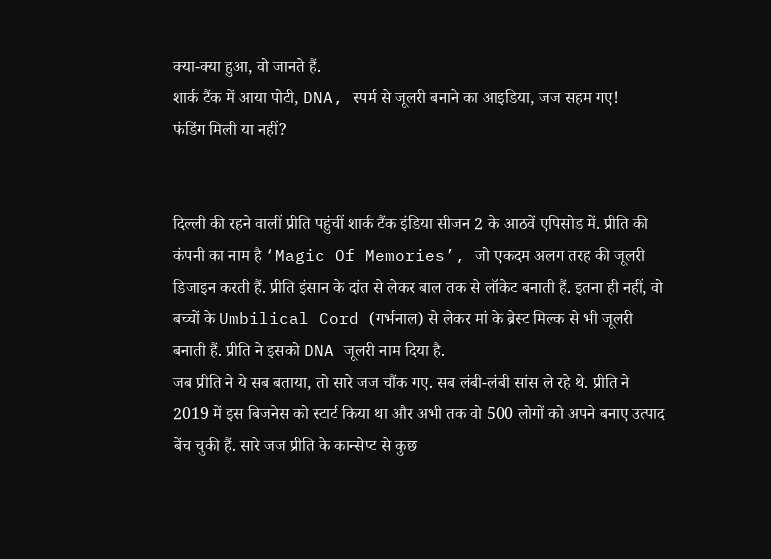क्या-क्या हुआ, वो जानते हैं.
शार्क टैंक में आया पोटी, DNA, स्पर्म से जूलरी बनाने का आइडिया, जज सहम गए!
फंडिंग मिली या नहीं?


दिल्ली की रहने वालीं प्रीति पहुंचीं शार्क टैंक इंडिया सीजन 2 के आठवें एपिसोड में. प्रीति की कंपनी का नाम है ‘Magic Of Memories’, जो एकदम अलग तरह की जूलरी डिजाइन करती हैं. प्रीति इंसान के दांत से लेकर बाल तक से लॉकेट बनाती हैं. इतना ही नहीं, वो बच्चों के Umbilical Cord (गर्भनाल) से लेकर मां के ब्रेस्ट मिल्क से भी जूलरी बनाती हैं. प्रीति ने इसको DNA जूलरी नाम दिया है.
जब प्रीति ने ये सब बताया, तो सारे जज चौंक गए. सब लंबी-लंबी सांस ले रहे थे. प्रीति ने 2019 में इस बिजनेस को स्टार्ट किया था और अभी तक वो 500 लोगों को अपने बनाए उत्पाद बेंच चुकी हैं. सारे जज प्रीति के कान्सेप्ट से कुछ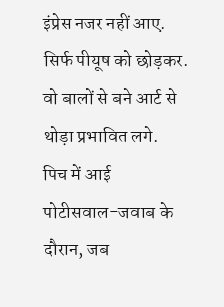इंप्रेस नजर नहीं आए. सिर्फ पीयूष को छोड़कर. वो बालों से बने आर्ट से थोड़ा प्रभावित लगे.
पिच में आई पोटीसवाल-जवाब के दौरान, जब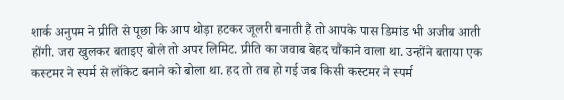शार्क अनुपम ने प्रीति से पूछा कि आप थोड़ा हटकर जूलरी बनाती हैं तो आपके पास डिमांड भी अजीब आती होंगी. जरा खुलकर बताइए बोले तो अपर लिमिट. प्रीति का जवाब बेहद चौंकाने वाला था. उन्होंने बताया एक कस्टमर ने स्पर्म से लॉकेट बनाने को बोला था. हद तो तब हो गई जब किसी कस्टमर ने स्पर्म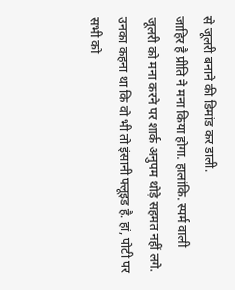से जूलरी बनाने की डिमांड कर डाली.
जाहिर है प्रीति ने मना किया होगा. हालांकि. स्पर्म वाली जूलरी को मना करने पर शार्क अनुपम थोड़े सहमत नहीं लगे. उनका कहना था कि वो भी तो इंसानी फ्लूइड है. हां, पोटी पर सभी को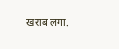खराब लगा.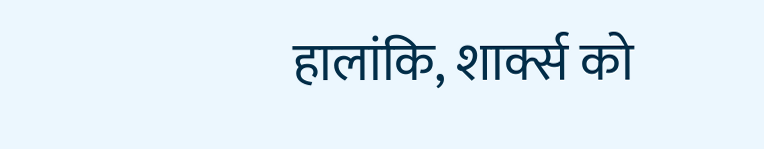हालांकि, शार्क्स को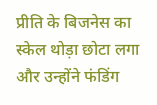प्रीति के बिजनेस का स्केल थोड़ा छोटा लगा और उन्होंने फंडिंग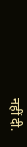नहीं दी.